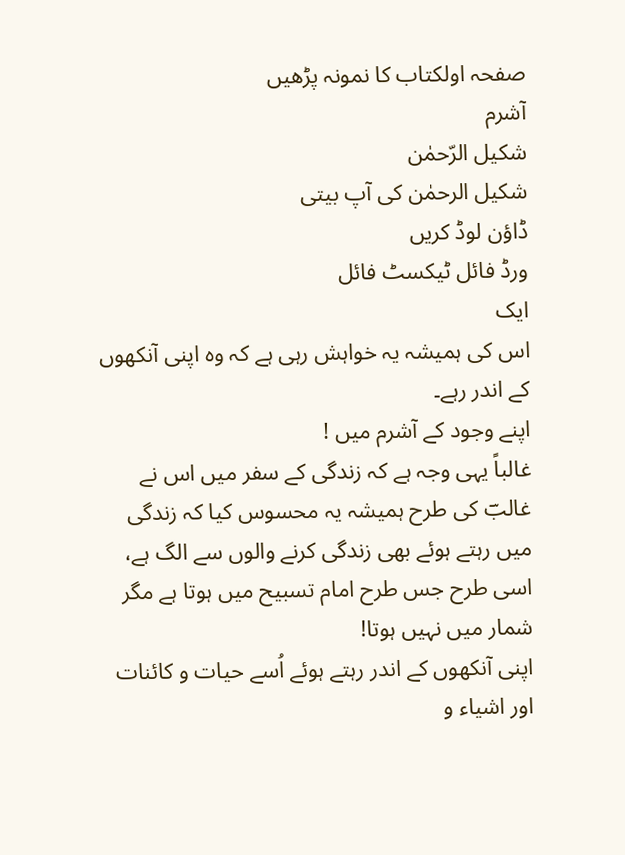صفحہ اولکتاب کا نمونہ پڑھیں
آشرم
شکیل الرّحمٰن
شکیل الرحمٰن کی آپ بیتی
ڈاؤن لوڈ کریں
ورڈ فائل ٹیکسٹ فائل
ایک
اس کی ہمیشہ یہ خواہش رہی ہے کہ وہ اپنی آنکھوں کے اندر رہے۔
اپنے وجود کے آشرم میں !
غالباً یہی وجہ ہے کہ زندگی کے سفر میں اس نے غالبؔ کی طرح ہمیشہ یہ محسوس کیا کہ زندگی میں رہتے ہوئے بھی زندگی کرنے والوں سے الگ ہے، اسی طرح جس طرح امام تسبیح میں ہوتا ہے مگر شمار میں نہیں ہوتا!
اپنی آنکھوں کے اندر رہتے ہوئے اُسے حیات و کائنات اور اشیاء و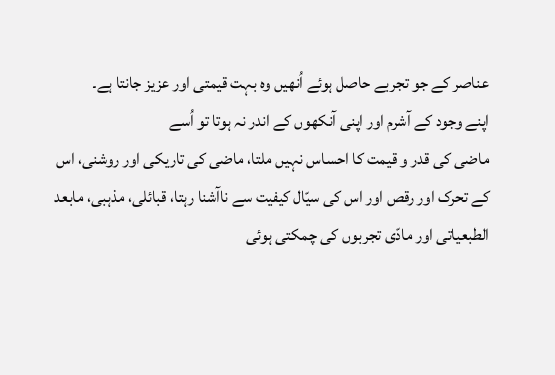عناصر کے جو تجربے حاصل ہوئے اُنھیں وہ بہت قیمتی اور عزیز جانتا ہے۔
اپنے وجود کے آشرم اور اپنی آنکھوں کے اندر نہ ہوتا تو اُسے
ماضی کی قدر و قیمت کا احساس نہیں ملتا، ماضی کی تاریکی اور روشنی، اس کے تحرک اور رقص اور اس کی سیّال کیفیت سے ناآشنا رہتا، قبائلی، مذہبی، مابعد الطبعیاتی اور مادّی تجربوں کی چمکتی ہوئی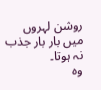روشن لہروں میں بار بار جذب نہ ہوتا۔
وہ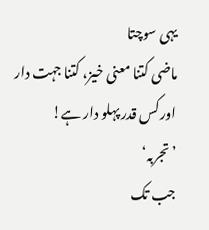یہی سوچتا
ماضی کتنا معنی خیز، کتنا جہت دار اور کس قدر پہلو دار ہے!
’تجربہ‘
جب تک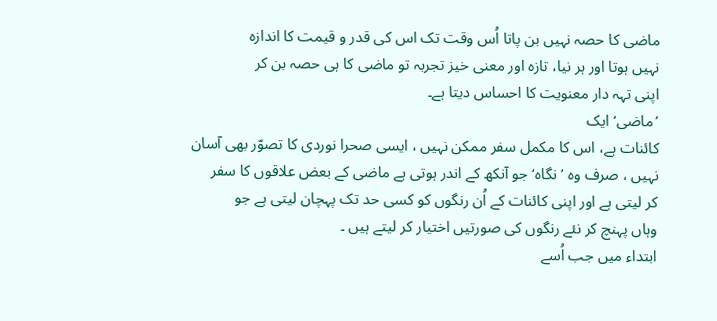ماضی کا حصہ نہیں بن پاتا اُس وقت تک اس کی قدر و قیمت کا اندازہ
نہیں ہوتا اور ہر نیا، تازہ اور معنی خیز تجربہ تو ماضی کا ہی حصہ بن کر
اپنی تہہ دار معنویت کا احساس دیتا ہے۔
’ماضی‘ ایک
کائنات ہے، اس کا مکمل سفر ممکن نہیں ، ایسی صحرا نوردی کا تصوّر بھی آسان
نہیں ، صرف وہ ’نگاہ‘ جو آنکھ کے اندر ہوتی ہے ماضی کے بعض علاقوں کا سفر
کر لیتی ہے اور اپنی کائنات کے اُن رنگوں کو کسی حد تک پہچان لیتی ہے جو
وہاں پہنچ کر نئے رنگوں کی صورتیں اختیار کر لیتے ہیں ۔
ابتداء میں جب اُسے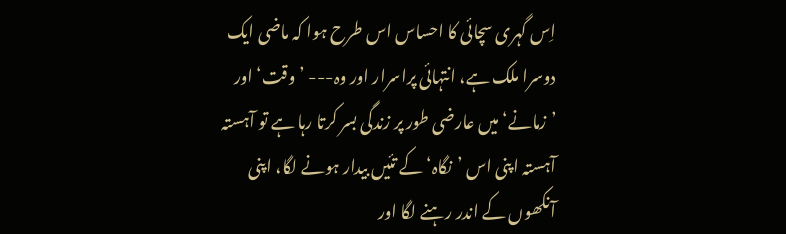اِس گہری سچائی کا احساس اس طرح ہوا کہ ماضی ایک دوسرا ملک ہے، انتہائی پراسرار اور وہ--- ’وقت‘ اور ’زمانے‘ میں عارضی طور پر زندگی بسر کرتا رہا ہے تو آہستہ آہستہ اپنی اس ’نگاہ‘ کے تئیں بیدار ہونے لگا، اپنی آنکھوں کے اندر رہنے لگا اور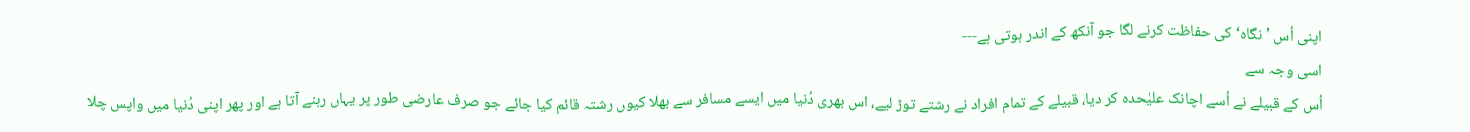اپنی اُس ’نگاہ‘ کی حفاظت کرنے لگا جو آنکھ کے اندر ہوتی ہے---
اسی وجہ سے
اُس کے قبیلے نے اُسے اچانک علیٰحدہ کر دیا، قبیلے کے تمام افراد نے رشتے توڑ لیے، اس بھری دُنیا میں ایسے مسافر سے بھلا کیوں رشتہ قائم کیا جائے جو صرف عارضی طور پر یہاں رہنے آتا ہے اور پھر اپنی دُنیا میں واپس چلا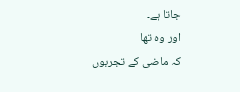جاتا ہے۔
اور وہ تھا
کہ ماضی کے تجربوں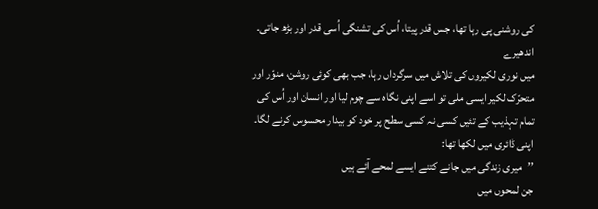کی روشنی پی رہا تھا، جس قدر پیتا، اُس کی تشنگی اُسی قدر اور بڑھ جاتی۔
اندھیرے
میں نوری لکیروں کی تلاش میں سرگرداں رہا، جب بھی کوئی روشن، منوّر اور
متحرّک لکیر ایسی ملی تو اسے اپنی نگاہ سے چوم لیا اور انسان اور اُس کی
تمام تہذیب کے تئیں کسی نہ کسی سطح پر خود کو بیدار محسوس کرنے لگا۔
اپنی ڈائری میں لکھا تھا:
’’میری زندگی میں جانے کتنے ایسے لمحے آئے ہیں
جن لمحوں میں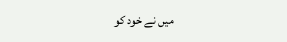میں نے خود کو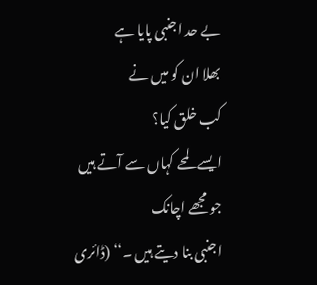بے حد اجنبی پایا ہے
بھلا ان کو میں نے
کب خلق کیا؟
ایسے لمحے کہاں سے آتے ہیں
جو مجھے اچانک
اجنبی بنا دیتے ہیں ۔‘‘ (ڈائری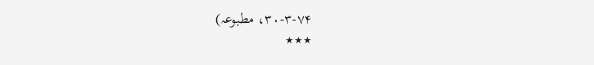۳۰-۳-۷۴، مطبوعہ)
٭٭٭